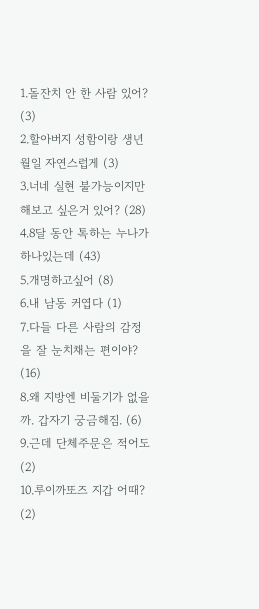1.돌잔치 안 한 사람 있어? (3)
2.할아버지 성함이랑 생년월일 자연스럽게 (3)
3.너네 실현 불가능이지만 해보고 싶은거 있어? (28)
4.8달 동안 톡하는 누나가 하나있는데 (43)
5.개명하고싶어 (8)
6.내 남동 커엽다 (1)
7.다들 다른 사람의 감정을 잘 눈치채는 편이야? (16)
8.왜 지방엔 비둘기가 없을까. 갑자기 궁금해짐. (6)
9.근데 단체주문은 적어도 (2)
10.루이까또즈 지갑 어때? (2)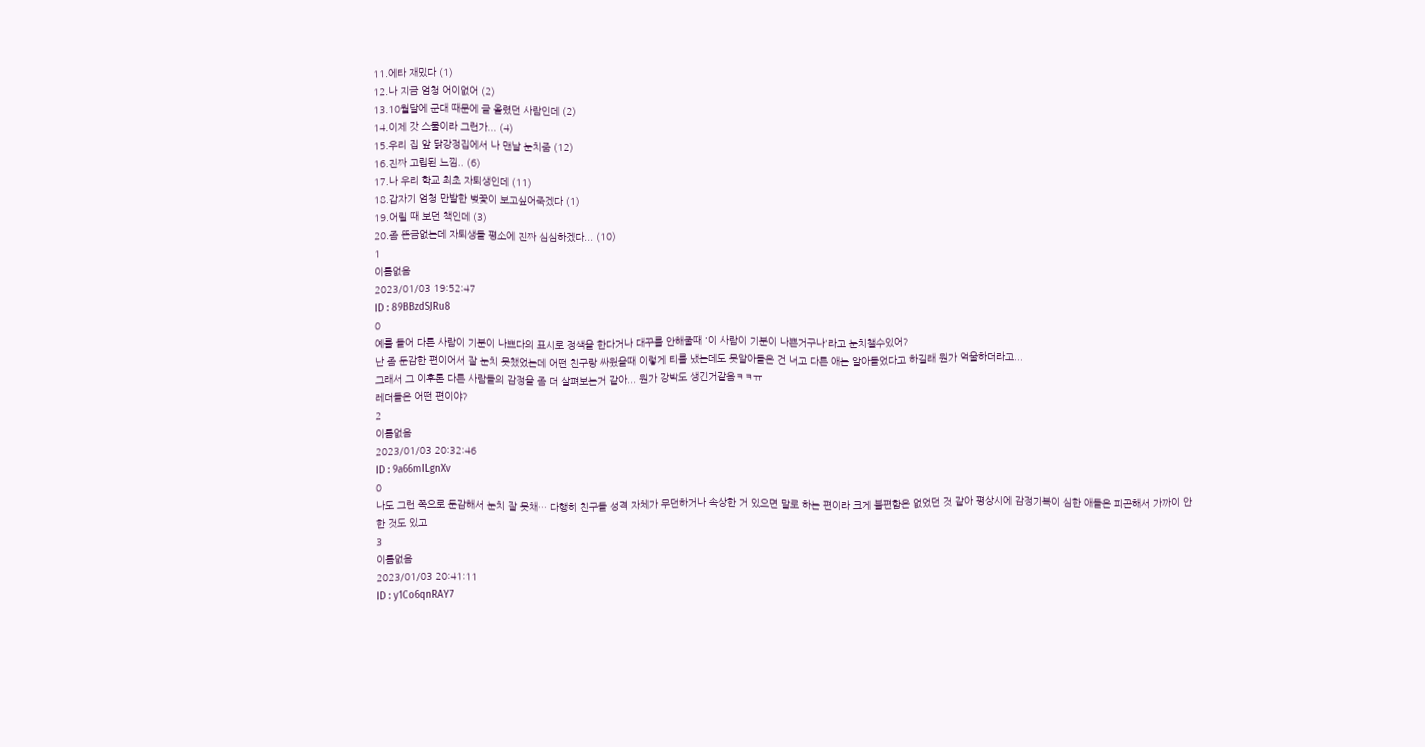11.에타 재밌다 (1)
12.나 지금 엄청 어이없어 (2)
13.10월달에 군대 때문에 글 올렸던 사람인데 (2)
14.이제 갓 스물이라 그런가... (4)
15.우리 집 앞 닭강정집에서 나 맨날 눈치줌 (12)
16.진짜 고립된 느낌.. (6)
17.나 우리 학교 최초 자퇴생인데 (11)
18.갑자기 엄청 만발한 벚꽃이 보고싶어죽겠다 (1)
19.어릴 때 보던 책인데 (3)
20.좀 뜬금없는데 자퇴생들 평소에 진짜 심심하겠다... (10)
1
이름없음
2023/01/03 19:52:47
ID : 89BBzdSJRu8
0
예를 들어 다른 사람이 기분이 나쁘다의 표시로 정색을 한다거나 대꾸를 안해줄때 '이 사람이 기분이 나쁜거구나'라고 눈치챌수있어?
난 좀 둔감한 편이어서 잘 눈치 못챘었는데 어떤 친구랑 싸웠을때 이렇게 티를 냈는데도 못알아들은 건 너고 다른 애는 알아들었다고 하길래 뭔가 억울하더라고...
그래서 그 이후론 다른 사람들의 감정을 좀 더 살펴보는거 같아... 뭔가 강박도 생긴거같음ㅋㅋㅠ
레더들은 어떤 편이야?
2
이름없음
2023/01/03 20:32:46
ID : 9a66mILgnXv
0
나도 그런 쪽으로 둔감해서 눈치 잘 못채… 다행히 친구들 성격 자체가 무던하거나 속상한 거 있으면 말로 하는 편이라 크게 불편함은 없었던 것 같아 평상시에 감정기복이 심한 애들은 피곤해서 가까이 안한 것도 있고
3
이름없음
2023/01/03 20:41:11
ID : y1Co6qnRAY7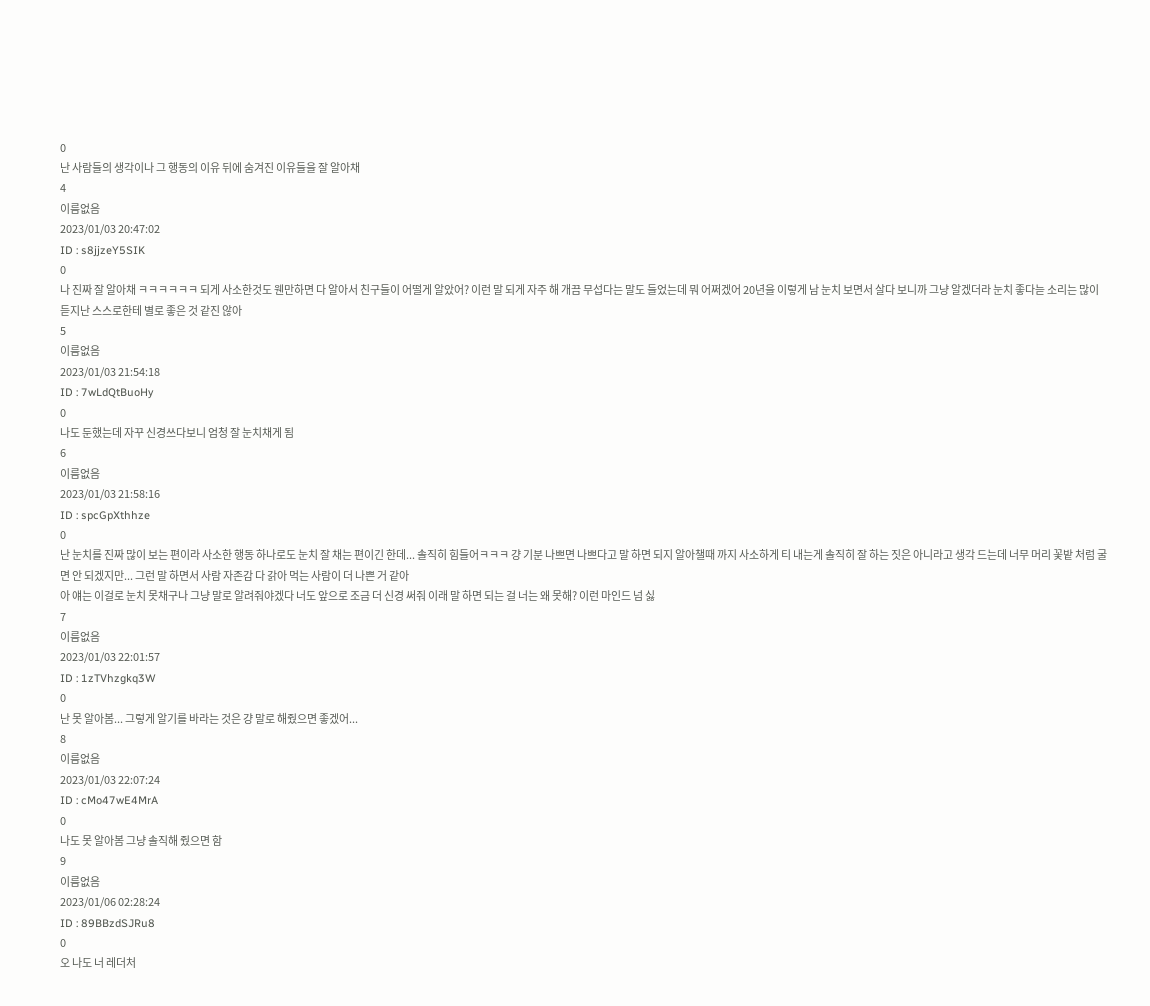0
난 사람들의 생각이나 그 행동의 이유 뒤에 숨겨진 이유들을 잘 알아채
4
이름없음
2023/01/03 20:47:02
ID : s8jjzeY5SIK
0
나 진짜 잘 알아채 ㅋㅋㅋㅋㅋㅋ 되게 사소한것도 웬만하면 다 알아서 친구들이 어떨게 알았어? 이런 말 되게 자주 해 개끔 무섭다는 말도 들었는데 뭐 어쩌겠어 20년을 이렇게 남 눈치 보면서 살다 보니까 그냥 알겠더라 눈치 좋다늗 소리는 많이 듣지난 스스로한테 별로 좋은 것 같진 않아
5
이름없음
2023/01/03 21:54:18
ID : 7wLdQtBuoHy
0
나도 둔했는데 자꾸 신경쓰다보니 엄청 잘 눈치채게 됨
6
이름없음
2023/01/03 21:58:16
ID : spcGpXthhze
0
난 눈치를 진짜 많이 보는 편이라 사소한 행동 하나로도 눈치 잘 채는 편이긴 한데... 솔직히 힘들어ㅋㅋㅋ 걍 기분 나쁘면 나쁘다고 말 하면 되지 알아챌때 까지 사소하게 티 내는게 솔직히 잘 하는 짓은 아니라고 생각 드는데 너무 머리 꽃밭 처럼 굴면 안 되겠지만... 그런 말 하면서 사람 자존감 다 갉아 먹는 사람이 더 나쁜 거 같아
아 얘는 이걸로 눈치 못채구나 그냥 말로 알려줘야겠다 너도 앞으로 조금 더 신경 써줘 이래 말 하면 되는 걸 너는 왜 못해? 이런 마인드 넘 싫
7
이름없음
2023/01/03 22:01:57
ID : 1zTVhzgkq3W
0
난 못 알아봄... 그렇게 알기를 바라는 것은 걍 말로 해줬으면 좋겠어...
8
이름없음
2023/01/03 22:07:24
ID : cMo47wE4MrA
0
나도 못 알아봄 그냥 솔직해 줬으면 함
9
이름없음
2023/01/06 02:28:24
ID : 89BBzdSJRu8
0
오 나도 너 레더처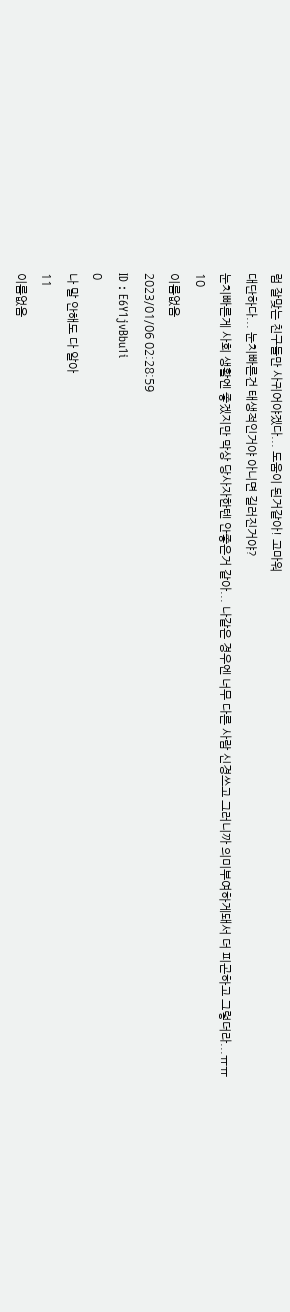럼 잘맞는 친구들만 사귀어야겠다... 도움이 된거같아! 고마워
대단하다... 눈치빠른건 태생적인거야 아니면 길러진거야?
눈치빠른게 사회 생활엔 좋겠지만 막상 당사자한텐 안좋은거 같아... 나같은 경우엔 너무 다른 사람 신경쓰고 그러니까 의미부여하게돼서 더 피곤하고 그렇더라...ㅠㅠ
10
이름없음
2023/01/06 02:28:59
ID : E6Y1jvBbu1i
0
나 말 안해도 다 알아
11
이름없음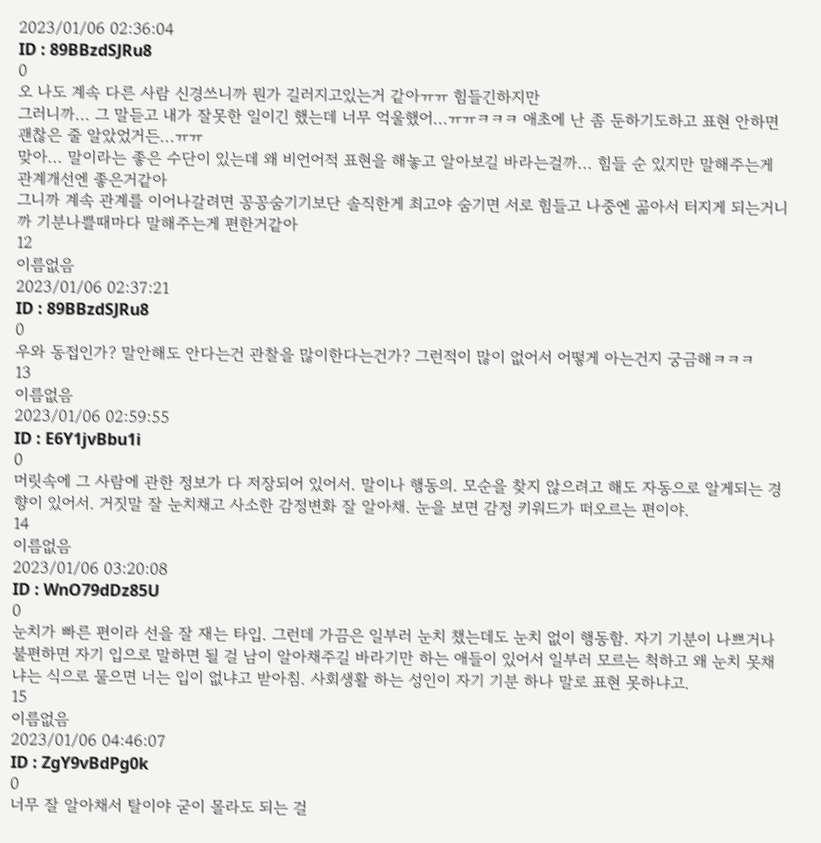2023/01/06 02:36:04
ID : 89BBzdSJRu8
0
오 나도 계속 다른 사람 신경쓰니까 뭔가 길러지고있는거 같아ㅠㅠ 힘들긴하지만
그러니까... 그 말듣고 내가 잘못한 일이긴 했는데 너무 억울했어...ㅠㅠㅋㅋㅋ 애초에 난 좀 둔하기도하고 표현 안하면 괜찮은 줄 알았었거든...ㅠㅠ
맞아... 말이라는 좋은 수단이 있는데 왜 비언어적 표현을 해놓고 알아보길 바라는걸까... 힘들 순 있지만 말해주는게 관계개선엔 좋은거같아
그니까 계속 관계를 이어나갈려면 꽁꽁숨기기보단 솔직한게 최고야 숨기면 서로 힘들고 나중엔 곪아서 터지게 되는거니까 기분나쁠때마다 말해주는게 편한거같아
12
이름없음
2023/01/06 02:37:21
ID : 89BBzdSJRu8
0
우와 동접인가? 말안해도 안다는건 관찰을 많이한다는건가? 그런적이 많이 없어서 어떻게 아는건지 궁금해ㅋㅋㅋ
13
이름없음
2023/01/06 02:59:55
ID : E6Y1jvBbu1i
0
머릿속에 그 사람에 관한 정보가 다 저장되어 있어서. 말이나 행동의. 모순을 찾지 않으려고 해도 자동으로 알게되는 경향이 있어서. 거짓말 잘 눈치채고 사소한 감정변화 잘 알아채. 눈을 보면 감정 키워드가 떠오르는 편이야.
14
이름없음
2023/01/06 03:20:08
ID : WnO79dDz85U
0
눈치가 빠른 편이라 선을 잘 재는 타입. 그런데 가끔은 일부러 눈치 챘는데도 눈치 없이 행동함. 자기 기분이 나쁘거나 불편하면 자기 입으로 말하면 될 걸 남이 알아채주길 바라기만 하는 애들이 있어서 일부러 모르는 척하고 왜 눈치 못채냐는 식으로 물으면 너는 입이 없냐고 받아침. 사회생활 하는 성인이 자기 기분 하나 말로 표현 못하냐고.
15
이름없음
2023/01/06 04:46:07
ID : ZgY9vBdPg0k
0
너무 잘 알아채서 탈이야 굳이 몰라도 되는 걸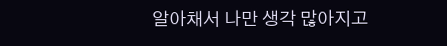알아채서 나만 생각 많아지고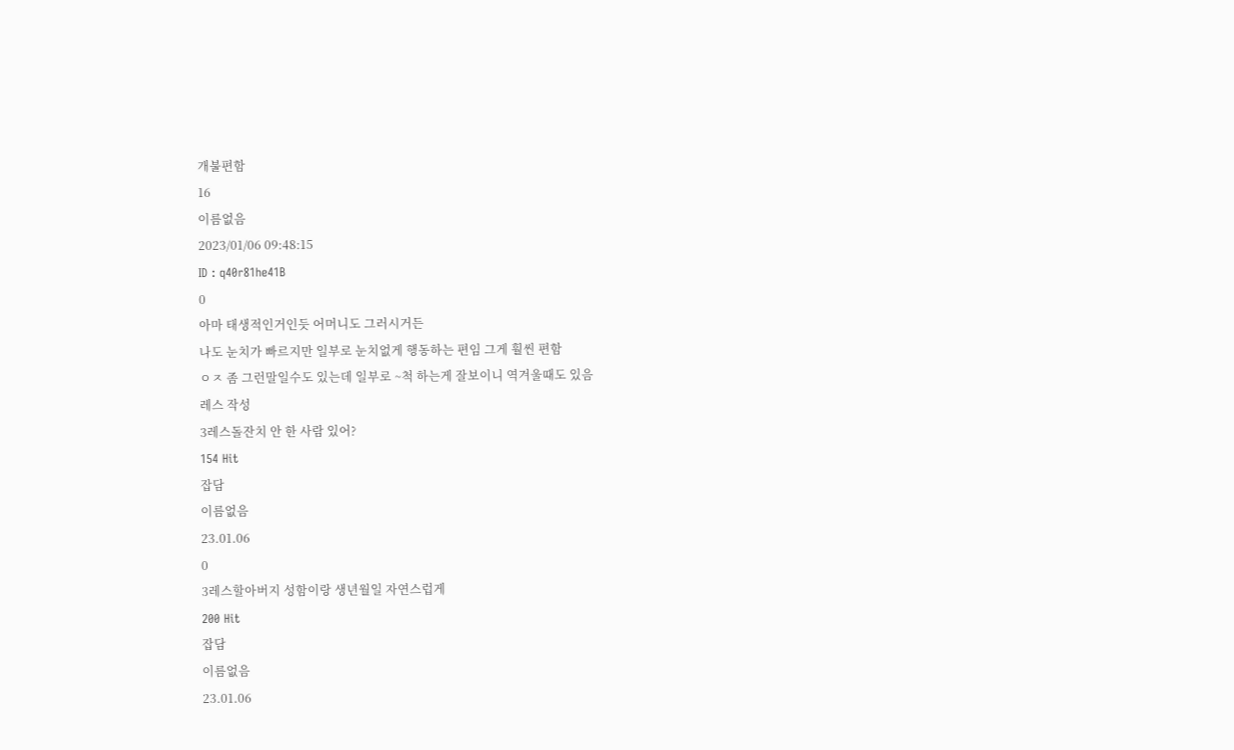개불편함
16
이름없음
2023/01/06 09:48:15
ID : q40r81he41B
0
아마 태생적인거인듯 어머니도 그러시거든
나도 눈치가 빠르지만 일부로 눈치없게 행동하는 편임 그게 훨씬 편함
ㅇㅈ 좀 그런말일수도 있는데 일부로 ~척 하는게 잘보이니 역겨울때도 있음
레스 작성
3레스돌잔치 안 한 사람 있어?
154 Hit
잡담
이름없음
23.01.06
0
3레스할아버지 성함이랑 생년월일 자연스럽게
200 Hit
잡담
이름없음
23.01.06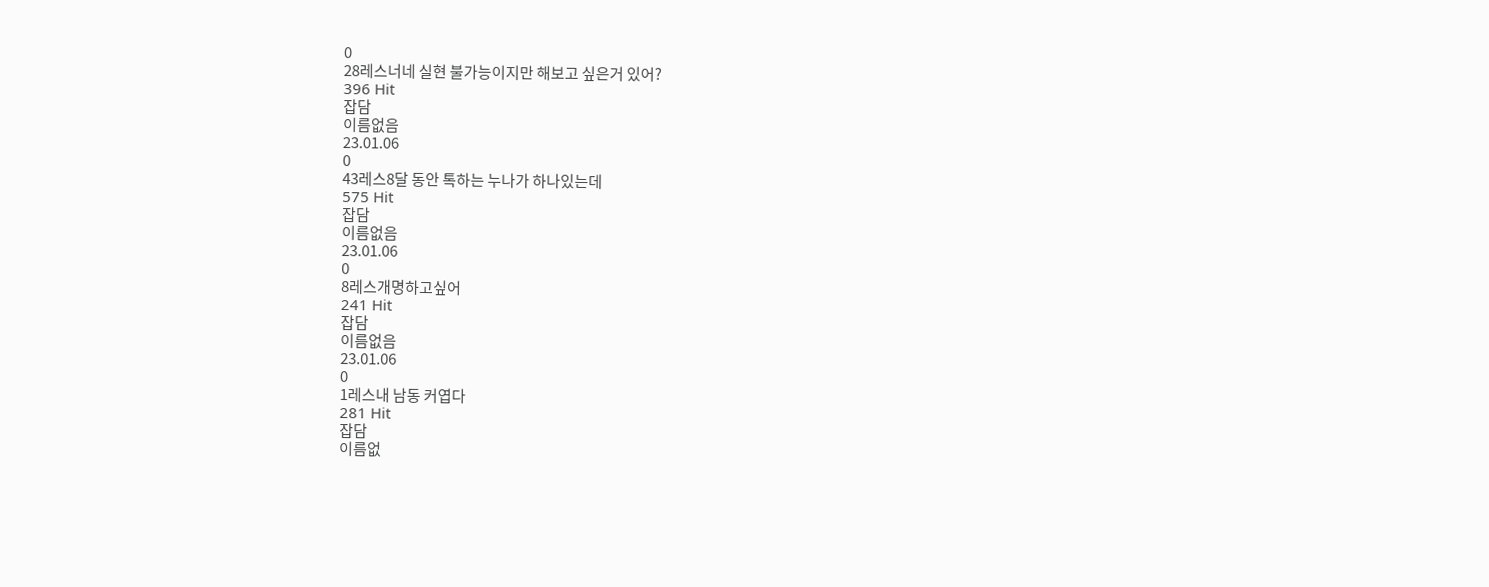0
28레스너네 실현 불가능이지만 해보고 싶은거 있어?
396 Hit
잡담
이름없음
23.01.06
0
43레스8달 동안 톡하는 누나가 하나있는데
575 Hit
잡담
이름없음
23.01.06
0
8레스개명하고싶어
241 Hit
잡담
이름없음
23.01.06
0
1레스내 남동 커엽다
281 Hit
잡담
이름없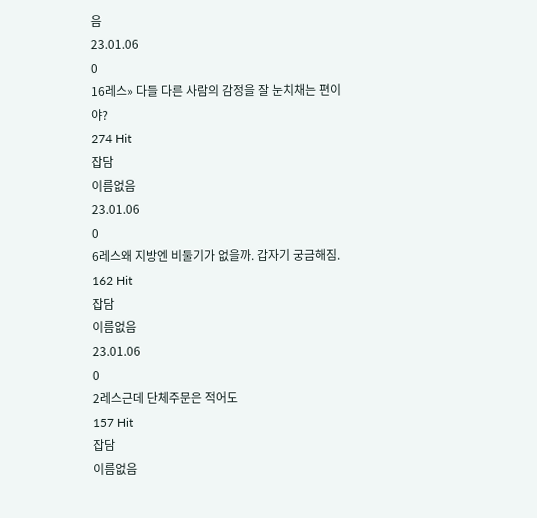음
23.01.06
0
16레스» 다들 다른 사람의 감정을 잘 눈치채는 편이야?
274 Hit
잡담
이름없음
23.01.06
0
6레스왜 지방엔 비둘기가 없을까. 갑자기 궁금해짐.
162 Hit
잡담
이름없음
23.01.06
0
2레스근데 단체주문은 적어도
157 Hit
잡담
이름없음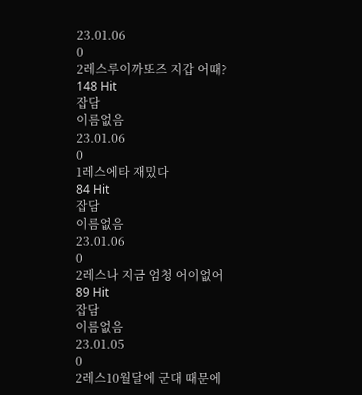23.01.06
0
2레스루이까또즈 지갑 어때?
148 Hit
잡담
이름없음
23.01.06
0
1레스에타 재밌다
84 Hit
잡담
이름없음
23.01.06
0
2레스나 지금 엄청 어이없어
89 Hit
잡담
이름없음
23.01.05
0
2레스10월달에 군대 때문에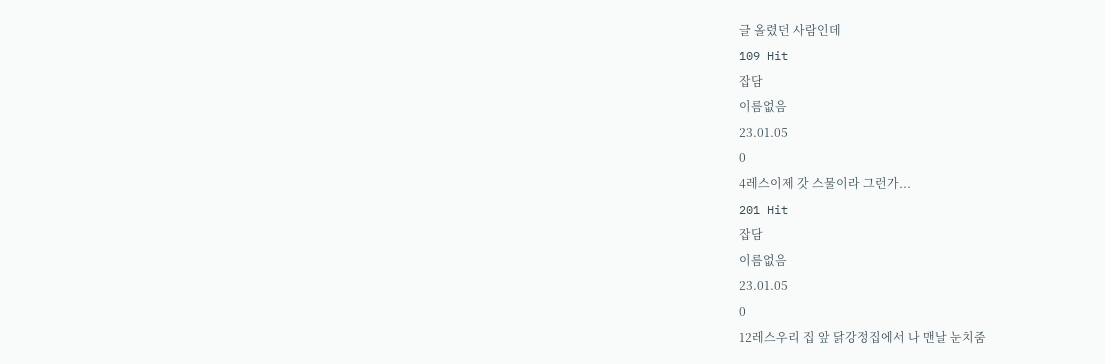글 올렸던 사람인데
109 Hit
잡담
이름없음
23.01.05
0
4레스이제 갓 스물이라 그런가...
201 Hit
잡담
이름없음
23.01.05
0
12레스우리 집 앞 닭강정집에서 나 맨날 눈치줌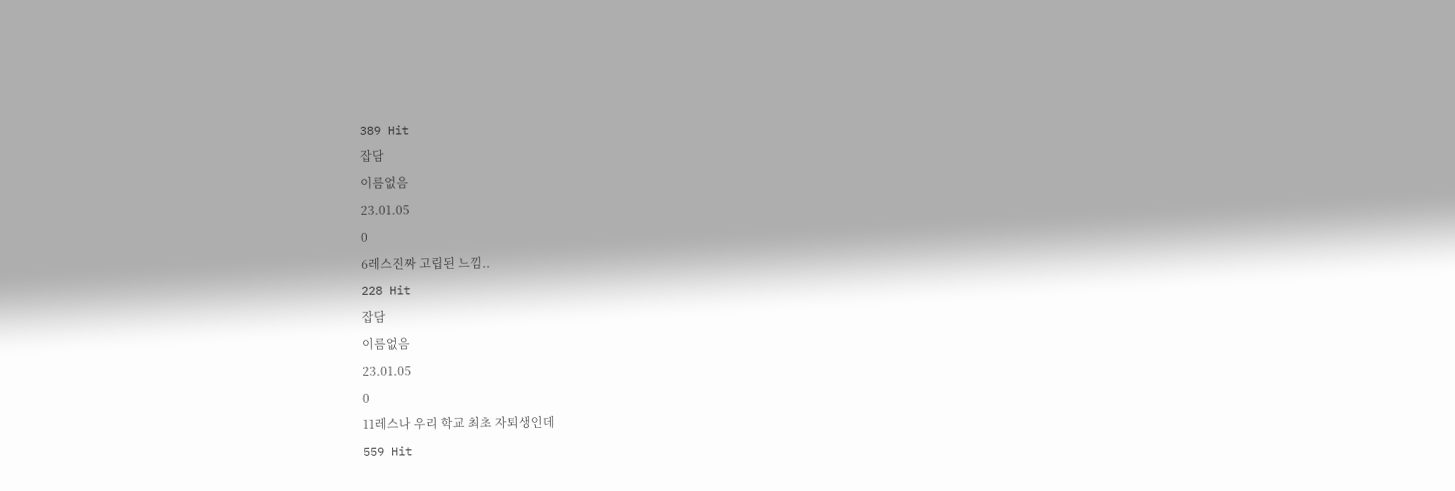389 Hit
잡담
이름없음
23.01.05
0
6레스진짜 고립된 느낌..
228 Hit
잡담
이름없음
23.01.05
0
11레스나 우리 학교 최초 자퇴생인데
559 Hit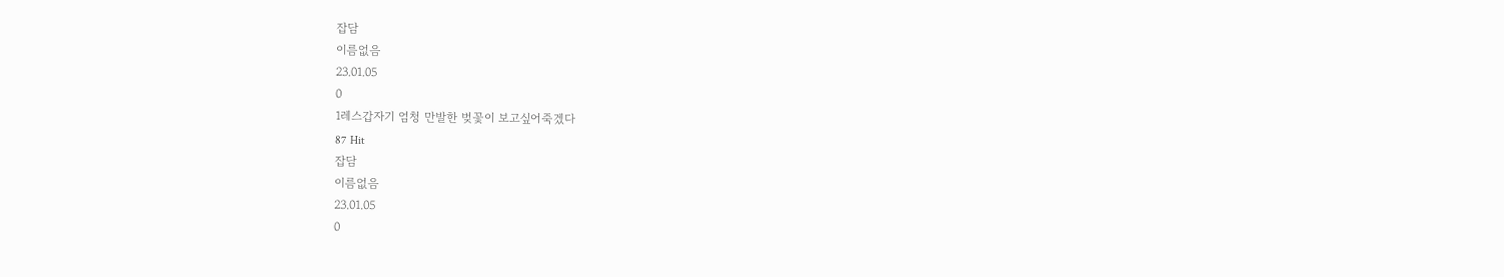잡담
이름없음
23.01.05
0
1레스갑자기 엄청 만발한 벚꽃이 보고싶어죽겠다
87 Hit
잡담
이름없음
23.01.05
0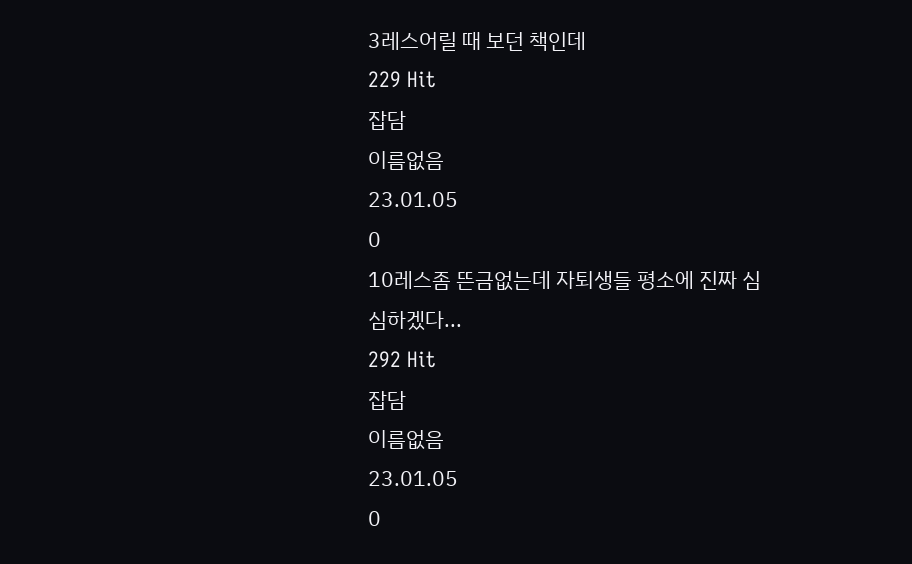3레스어릴 때 보던 책인데
229 Hit
잡담
이름없음
23.01.05
0
10레스좀 뜬금없는데 자퇴생들 평소에 진짜 심심하겠다...
292 Hit
잡담
이름없음
23.01.05
0